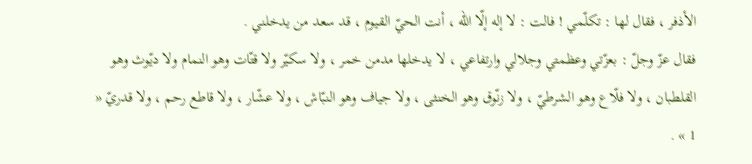الأذفر ، فقال لها : تكلّمي ! فالت : لا إله إلّا اللّه ، أنت الحيّ القيوم ، قد سعد من يدخلني .
فقال عزّ وجلّ : بعزّتي وعظمتي وجلالي وارتفاعي ، لا يدخلها مدمن خمر ، ولا سكيّر ولا قتّات وهو النمام ولا ديّوث وهو القلطبان ، ولا فلّاع وهو الشرطيّ ، ولا زنّوق وهو الخنثى ، ولا جياف وهو النبّاش ، ولا عشّار ، ولا قاطع رحم ، ولا قدريّ « 1 » .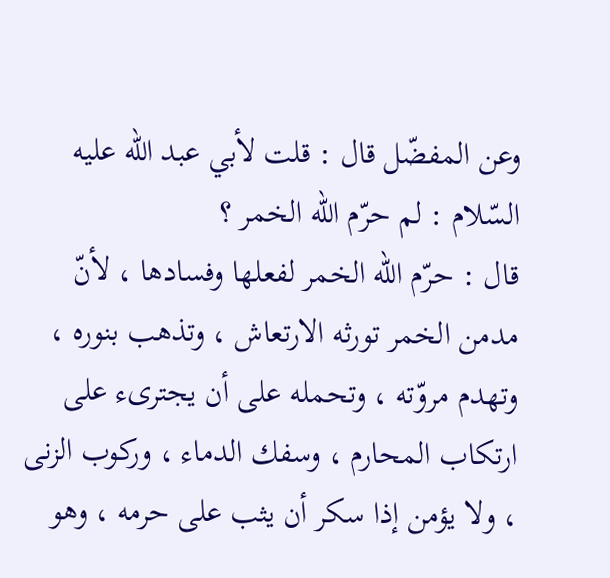وعن المفضّل قال : قلت لأبي عبد اللّه عليه السّلام : لم حرّم اللّه الخمر ؟
قال : حرّم اللّه الخمر لفعلها وفسادها ، لأنّ مدمن الخمر تورثه الارتعاش ، وتذهب بنوره ، وتهدم مروّته ، وتحمله على أن يجترىء على ارتكاب المحارم ، وسفك الدماء ، وركوب الزنى ، ولا يؤمن إذا سكر أن يثب على حرمه ، وهو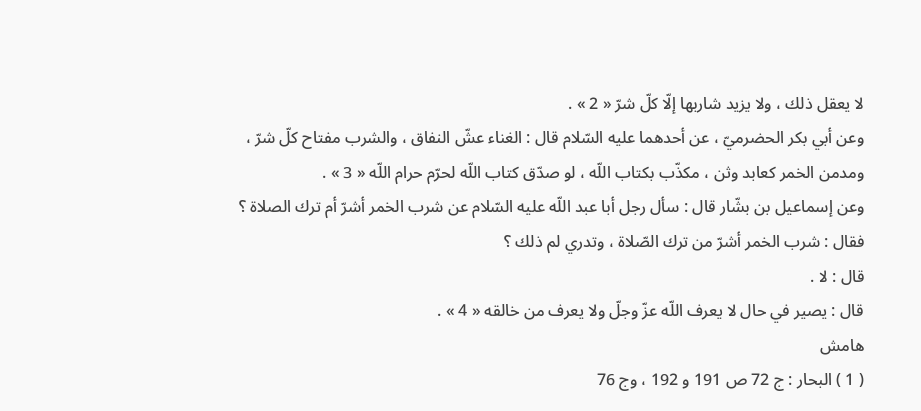لا يعقل ذلك ، ولا يزيد شاربها إلّا كلّ شرّ « 2 » .
وعن أبي بكر الحضرميّ ، عن أحدهما عليه السّلام قال : الغناء عشّ النفاق ، والشرب مفتاح كلّ شرّ ، ومدمن الخمر كعابد وثن ، مكذّب بكتاب اللّه ، لو صدّق كتاب اللّه لحرّم حرام اللّه « 3 » .
وعن إسماعيل بن بشّار قال : سأل رجل أبا عبد اللّه عليه السّلام عن شرب الخمر أشرّ أم ترك الصلاة ؟
فقال : شرب الخمر أشرّ من ترك الصّلاة ، وتدري لم ذلك ؟
قال : لا .
قال : يصير في حال لا يعرف اللّه عزّ وجلّ ولا يعرف من خالقه « 4 » .
هامش
( 1 ) البحار : ج 72 ص 191 و 192 ، وج 76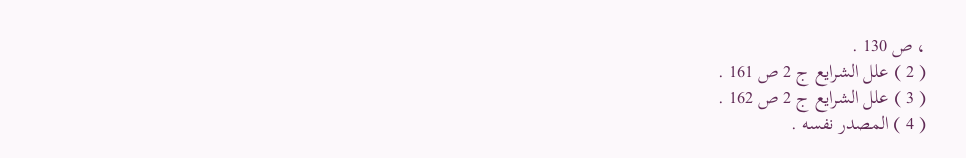، ص 130 .
( 2 ) علل الشرايع ج 2 ص 161 .
( 3 ) علل الشرايع ج 2 ص 162 .
( 4 ) المصدر نفسه .